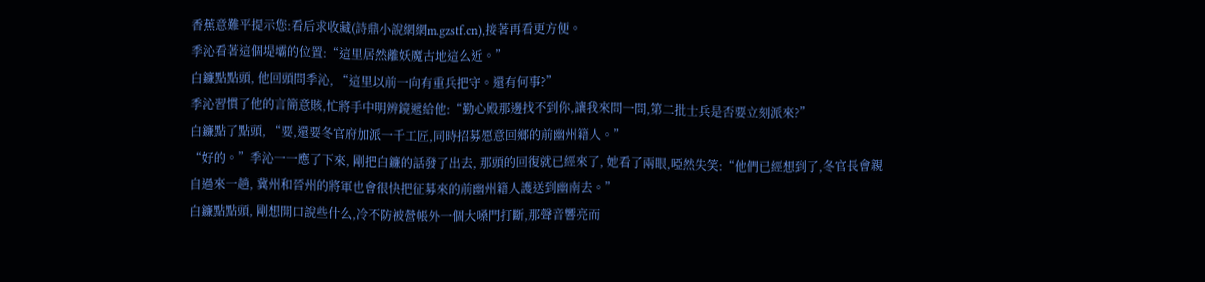香蕉意難平提示您:看后求收藏(詩鼎小說網網m.gzstf.cn),接著再看更方便。
季沁看著這個堤壩的位置:“這里居然離妖魔古地這么近。”
白鐮點點頭, 他回頭問季沁, “這里以前一向有重兵把守。還有何事?”
季沁習慣了他的言簡意賅,忙將手中明辨鏡遞給他:“勤心殿那邊找不到你,讓我來問一問,第二批士兵是否要立刻派來?”
白鐮點了點頭, “要,還要冬官府加派一千工匠,同時招募愿意回鄉的前幽州籍人。”
“好的。”季沁一一應了下來, 剛把白鐮的話發了出去, 那頭的回復就已經來了, 她看了兩眼,啞然失笑:“他們已經想到了,冬官長會親自過來一趟, 冀州和晉州的將軍也會很快把征募來的前幽州籍人護送到幽南去。”
白鐮點點頭, 剛想開口說些什么,冷不防被營帳外一個大嗓門打斷,那聲音響亮而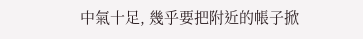中氣十足, 幾乎要把附近的帳子掀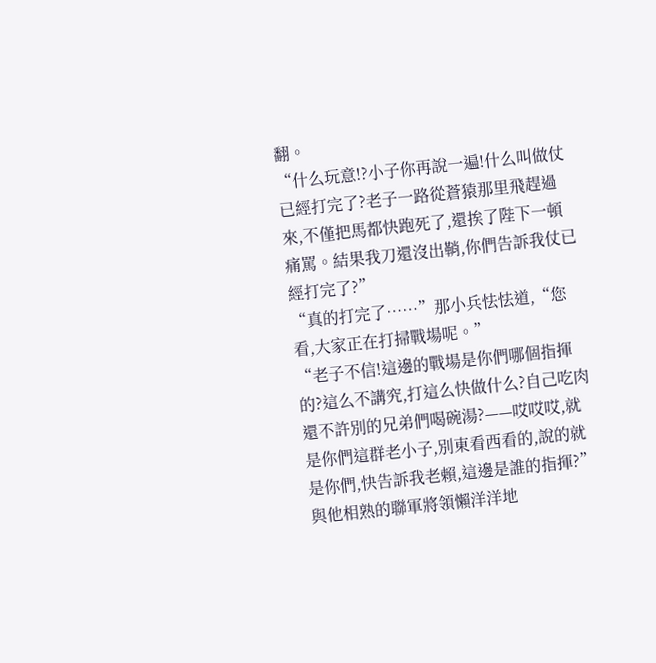翻。
“什么玩意!?小子你再說一遍!什么叫做仗已經打完了?老子一路從蒼猿那里飛趕過來,不僅把馬都快跑死了,還挨了陛下一頓痛罵。結果我刀還沒出鞘,你們告訴我仗已經打完了?”
“真的打完了……”那小兵怯怯道,“您看,大家正在打掃戰場呢。”
“老子不信!這邊的戰場是你們哪個指揮的?這么不講究,打這么快做什么?自己吃肉還不許別的兄弟們喝碗湯?——哎哎哎,就是你們這群老小子,別東看西看的,說的就是你們,快告訴我老賴,這邊是誰的指揮?”
與他相熟的聯軍將領懶洋洋地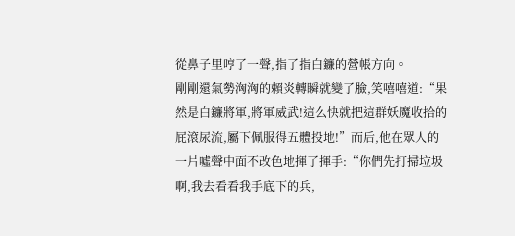從鼻子里哼了一聲,指了指白鐮的營帳方向。
剛剛還氣勢洶洶的賴炎轉瞬就變了臉,笑嘻嘻道:“果然是白鐮將軍,將軍威武!這么快就把這群妖魔收拾的屁滾尿流,屬下佩服得五體投地!”而后,他在眾人的一片噓聲中面不改色地揮了揮手:“你們先打掃垃圾啊,我去看看我手底下的兵,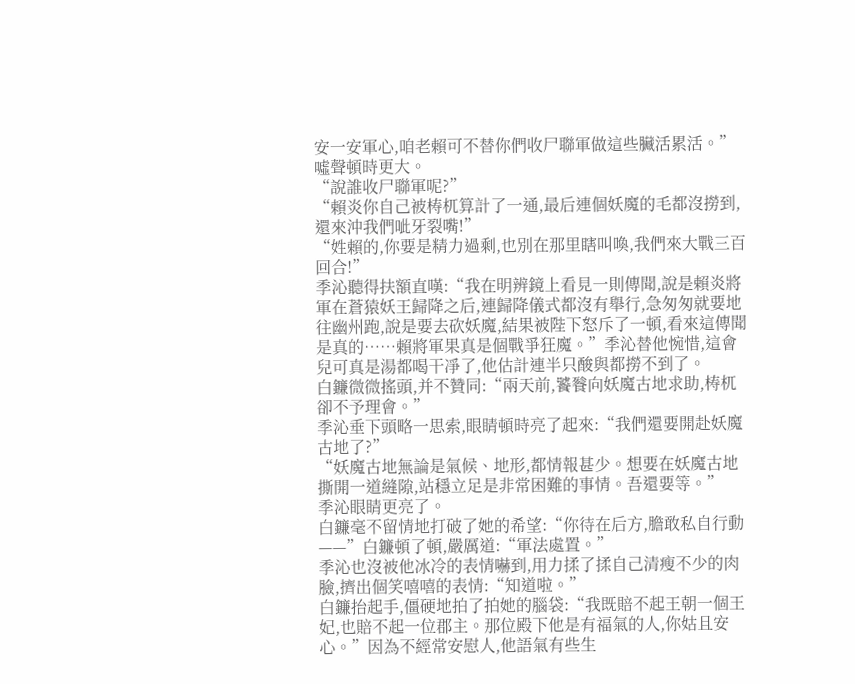安一安軍心,咱老賴可不替你們收尸聯軍做這些臟活累活。”
噓聲頓時更大。
“說誰收尸聯軍呢?”
“賴炎你自己被梼杌算計了一通,最后連個妖魔的毛都沒撈到,還來沖我們呲牙裂嘴!”
“姓賴的,你要是精力過剩,也別在那里瞎叫喚,我們來大戰三百回合!”
季沁聽得扶額直嘆:“我在明辨鏡上看見一則傳聞,說是賴炎將軍在蒼猿妖王歸降之后,連歸降儀式都沒有舉行,急匆匆就要地往幽州跑,說是要去砍妖魔,結果被陛下怒斥了一頓,看來這傳聞是真的……賴將軍果真是個戰爭狂魔。”季沁替他惋惜,這會兒可真是湯都喝干凈了,他估計連半只酸與都撈不到了。
白鐮微微搖頭,并不贊同:“兩天前,饕餮向妖魔古地求助,梼杌卻不予理會。”
季沁垂下頭略一思索,眼睛頓時亮了起來:“我們還要開赴妖魔古地了?”
“妖魔古地無論是氣候、地形,都情報甚少。想要在妖魔古地撕開一道縫隙,站穩立足是非常困難的事情。吾還要等。”
季沁眼睛更亮了。
白鐮毫不留情地打破了她的希望:“你待在后方,膽敢私自行動——”白鐮頓了頓,嚴厲道:“軍法處置。”
季沁也沒被他冰冷的表情嚇到,用力揉了揉自己清瘦不少的肉臉,擠出個笑嘻嘻的表情:“知道啦。”
白鐮抬起手,僵硬地拍了拍她的腦袋:“我既賠不起王朝一個王妃,也賠不起一位郡主。那位殿下他是有福氣的人,你姑且安心。”因為不經常安慰人,他語氣有些生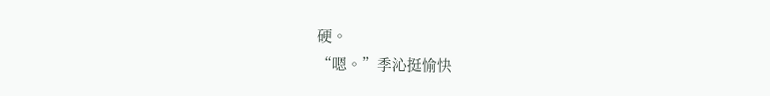硬。
“嗯。”季沁挺愉快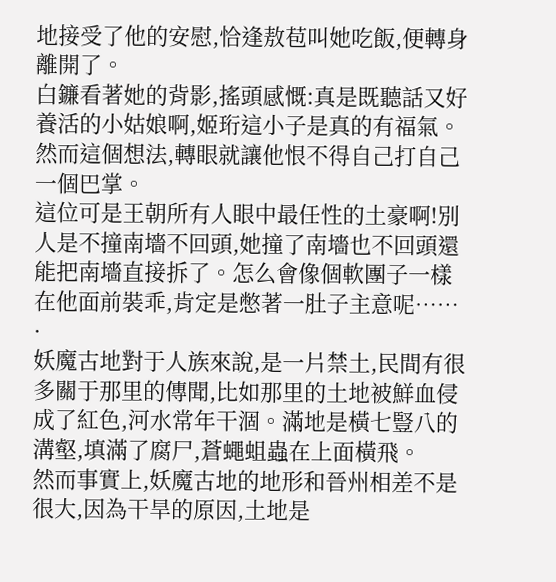地接受了他的安慰,恰逢敖苞叫她吃飯,便轉身離開了。
白鐮看著她的背影,搖頭感慨:真是既聽話又好養活的小姑娘啊,姬珩這小子是真的有福氣。
然而這個想法,轉眼就讓他恨不得自己打自己一個巴掌。
這位可是王朝所有人眼中最任性的土豪啊!別人是不撞南墻不回頭,她撞了南墻也不回頭還能把南墻直接拆了。怎么會像個軟團子一樣在他面前裝乖,肯定是憋著一肚子主意呢……
·
妖魔古地對于人族來說,是一片禁土,民間有很多關于那里的傳聞,比如那里的土地被鮮血侵成了紅色,河水常年干涸。滿地是橫七豎八的溝壑,填滿了腐尸,蒼蠅蛆蟲在上面橫飛。
然而事實上,妖魔古地的地形和晉州相差不是很大,因為干旱的原因,土地是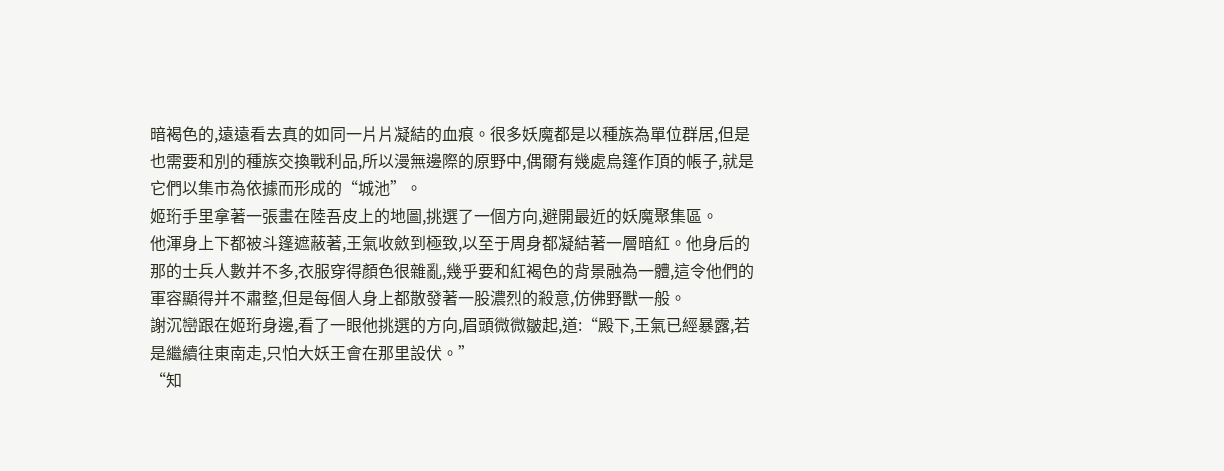暗褐色的,遠遠看去真的如同一片片凝結的血痕。很多妖魔都是以種族為單位群居,但是也需要和別的種族交換戰利品,所以漫無邊際的原野中,偶爾有幾處烏篷作頂的帳子,就是它們以集市為依據而形成的“城池”。
姬珩手里拿著一張畫在陸吾皮上的地圖,挑選了一個方向,避開最近的妖魔聚集區。
他渾身上下都被斗篷遮蔽著,王氣收斂到極致,以至于周身都凝結著一層暗紅。他身后的那的士兵人數并不多,衣服穿得顏色很雜亂,幾乎要和紅褐色的背景融為一體,這令他們的軍容顯得并不肅整,但是每個人身上都散發著一股濃烈的殺意,仿佛野獸一般。
謝沉巒跟在姬珩身邊,看了一眼他挑選的方向,眉頭微微皺起,道:“殿下,王氣已經暴露,若是繼續往東南走,只怕大妖王會在那里設伏。”
“知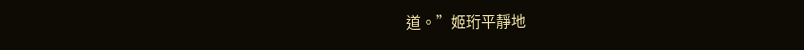道。”姬珩平靜地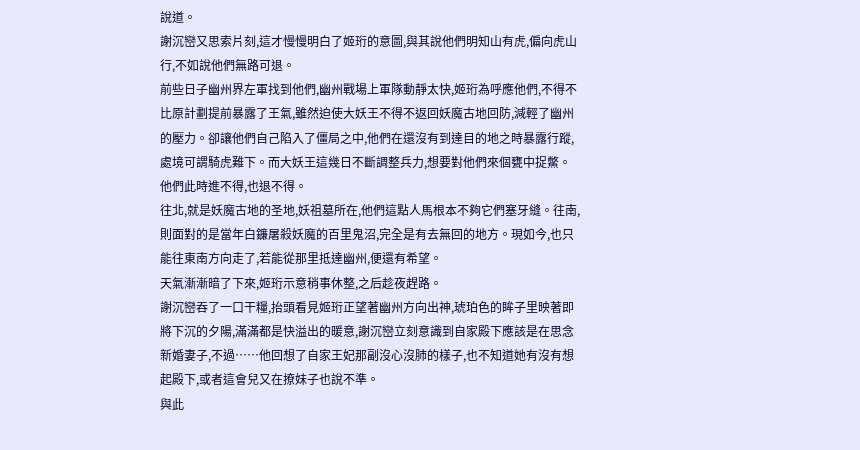說道。
謝沉巒又思索片刻,這才慢慢明白了姬珩的意圖,與其說他們明知山有虎,偏向虎山行,不如說他們無路可退。
前些日子幽州界左軍找到他們,幽州戰場上軍隊動靜太快,姬珩為呼應他們,不得不比原計劃提前暴露了王氣,雖然迫使大妖王不得不返回妖魔古地回防,減輕了幽州的壓力。卻讓他們自己陷入了僵局之中,他們在還沒有到達目的地之時暴露行蹤,處境可謂騎虎難下。而大妖王這幾日不斷調整兵力,想要對他們來個甕中捉鱉。
他們此時進不得,也退不得。
往北,就是妖魔古地的圣地,妖祖墓所在,他們這點人馬根本不夠它們塞牙縫。往南,則面對的是當年白鐮屠殺妖魔的百里鬼沼,完全是有去無回的地方。現如今,也只能往東南方向走了,若能從那里抵達幽州,便還有希望。
天氣漸漸暗了下來,姬珩示意稍事休整,之后趁夜趕路。
謝沉巒吞了一口干糧,抬頭看見姬珩正望著幽州方向出神,琥珀色的眸子里映著即將下沉的夕陽,滿滿都是快溢出的暖意,謝沉巒立刻意識到自家殿下應該是在思念新婚妻子,不過……他回想了自家王妃那副沒心沒肺的樣子,也不知道她有沒有想起殿下,或者這會兒又在撩妹子也說不準。
與此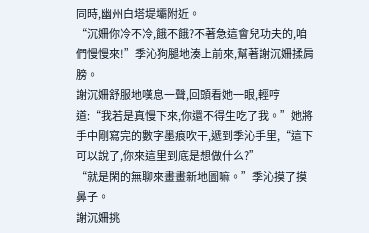同時,幽州白塔堤壩附近。
“沉姍你冷不冷,餓不餓?不著急這會兒功夫的,咱們慢慢來!”季沁狗腿地湊上前來,幫著謝沉姍揉肩膀。
謝沉姍舒服地嘆息一聲,回頭看她一眼,輕哼道:“我若是真慢下來,你還不得生吃了我。”她將手中剛寫完的數字墨痕吹干,遞到季沁手里,“這下可以說了,你來這里到底是想做什么?”
“就是閑的無聊來畫畫新地圖嘛。”季沁摸了摸鼻子。
謝沉姍挑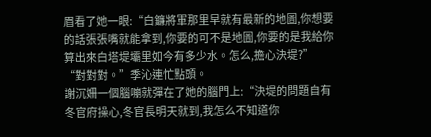眉看了她一眼:“白鐮將軍那里早就有最新的地圖,你想要的話張張嘴就能拿到,你要的可不是地圖,你要的是我給你算出來白塔堤壩里如今有多少水。怎么,擔心決堤?”
“對對對。”季沁連忙點頭。
謝沉姍一個腦嘣就彈在了她的腦門上:“決堤的問題自有冬官府操心,冬官長明天就到,我怎么不知道你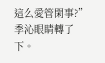這么愛管閑事?”
季沁眼睛轉了下。